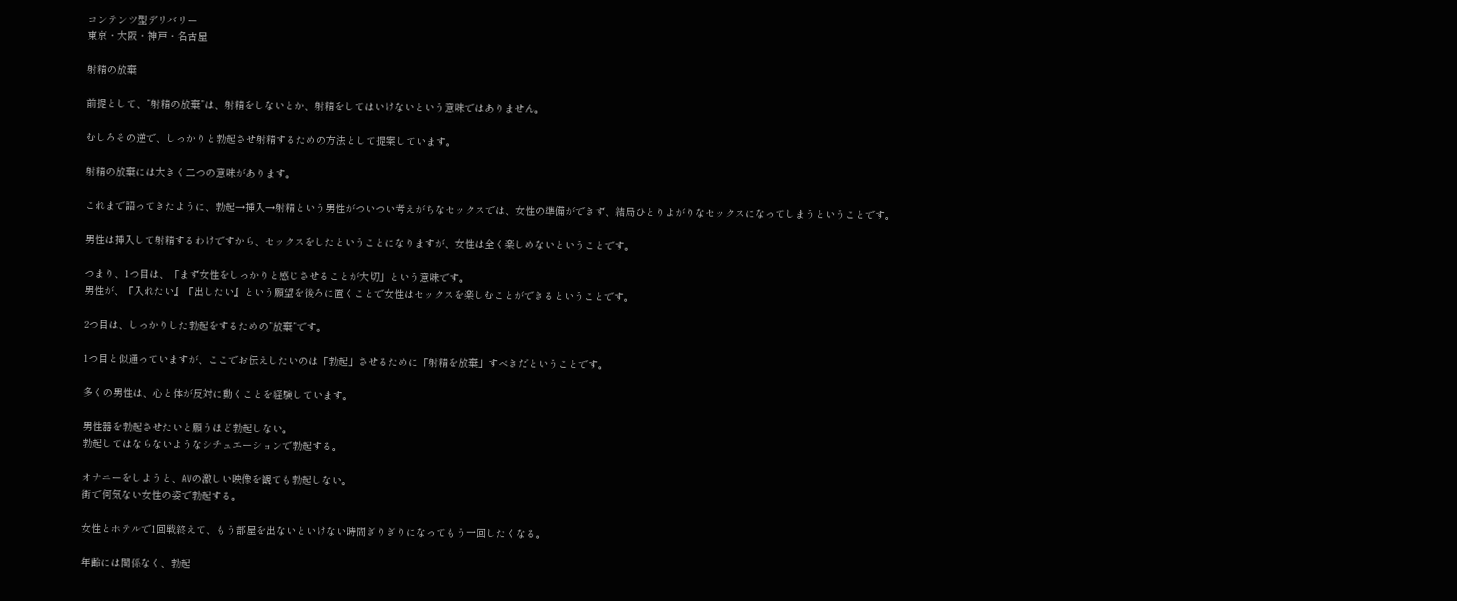コンテンツ型デリバリー
東京・大阪・神戸・名古屋

射精の放棄

前提として、”射精の放棄”は、射精をしないとか、射精をしてはいけないという意味ではありません。

むしろその逆で、しっかりと勃起させ射精するための方法として提案しています。

射精の放棄には大きく二つの意味があります。

これまで語ってきたように、勃起→挿入→射精という男性がついつい考えがちなセックスでは、女性の準備ができず、結局ひとりよがりなセックスになってしまうということです。

男性は挿入して射精するわけですから、セックスをしたということになりますが、女性は全く楽しめないということです。

つまり、1つ目は、「まず女性をしっかりと感じさせることが大切」という意味です。
男性が、『入れたい』『出したい』という願望を後ろに置くことで女性はセックスを楽しむことができるということです。

2つ目は、しっかりした勃起をするための”放棄”です。

1つ目と似通っていますが、ここでお伝えしたいのは「勃起」させるために「射精を放棄」すべきだということです。

多くの男性は、心と体が反対に動くことを経験しています。

男性器を勃起させたいと願うほど勃起しない。
勃起してはならないようなシチュエーションで勃起する。

オナニーをしようと、AVの激しい映像を観ても勃起しない。
街で何気ない女性の姿で勃起する。

女性とホテルで1回戦終えて、もう部屋を出ないといけない時間ぎりぎりになってもう一回したくなる。

年齢には関係なく、勃起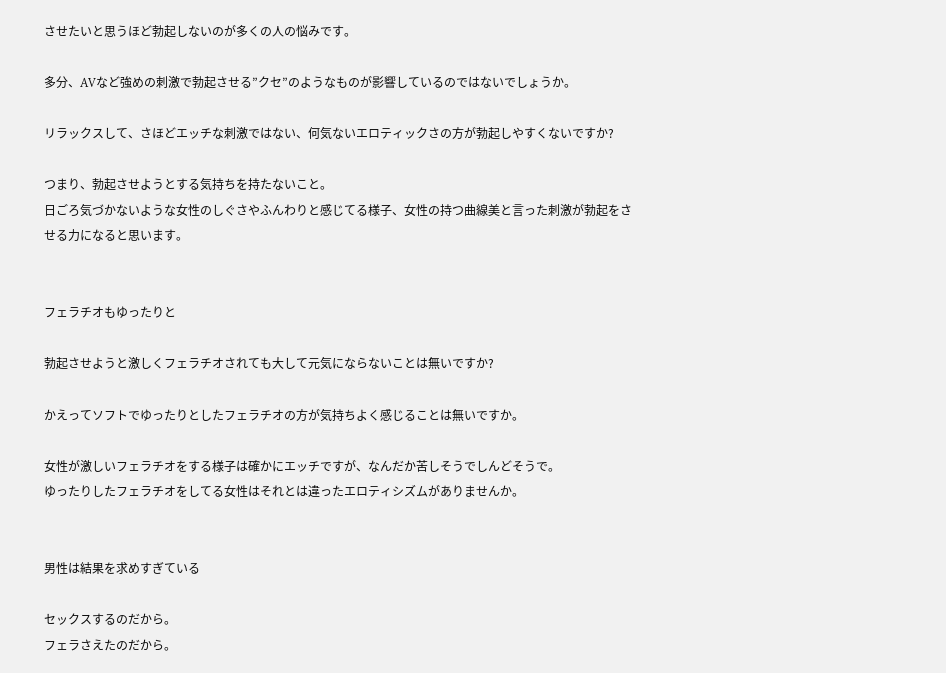させたいと思うほど勃起しないのが多くの人の悩みです。

多分、AVなど強めの刺激で勃起させる”クセ”のようなものが影響しているのではないでしょうか。

リラックスして、さほどエッチな刺激ではない、何気ないエロティックさの方が勃起しやすくないですか?

つまり、勃起させようとする気持ちを持たないこと。
日ごろ気づかないような女性のしぐさやふんわりと感じてる様子、女性の持つ曲線美と言った刺激が勃起をさせる力になると思います。


フェラチオもゆったりと

勃起させようと激しくフェラチオされても大して元気にならないことは無いですか?

かえってソフトでゆったりとしたフェラチオの方が気持ちよく感じることは無いですか。

女性が激しいフェラチオをする様子は確かにエッチですが、なんだか苦しそうでしんどそうで。
ゆったりしたフェラチオをしてる女性はそれとは違ったエロティシズムがありませんか。


男性は結果を求めすぎている

セックスするのだから。
フェラさえたのだから。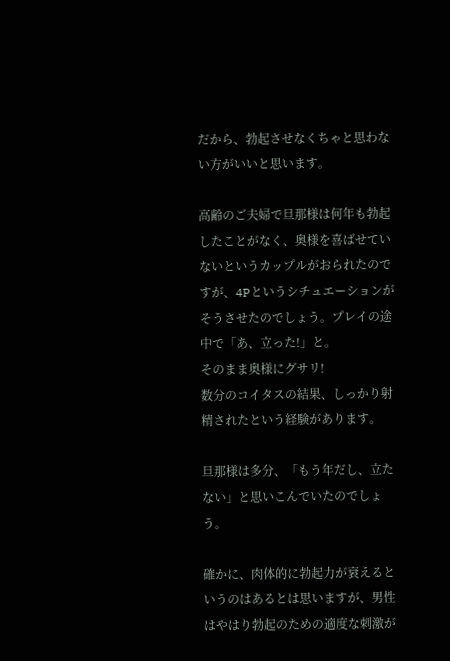だから、勃起させなくちゃと思わない方がいいと思います。

高齢のご夫婦で旦那様は何年も勃起したことがなく、奥様を喜ばせていないというカップルがおられたのですが、4Pというシチュエーションがそうさせたのでしょう。プレイの途中で「あ、立った!」と。
そのまま奥様にグサリ!
数分のコイタスの結果、しっかり射精されたという経験があります。

旦那様は多分、「もう年だし、立たない」と思いこんでいたのでしょう。

確かに、肉体的に勃起力が衰えるというのはあるとは思いますが、男性はやはり勃起のための適度な刺激が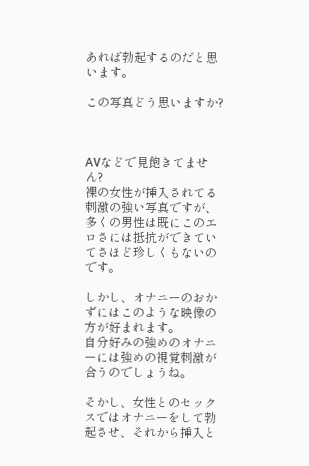あれば勃起するのだと思います。

この写真どう思いますか?



AVなどで見飽きてません?
裸の女性が挿入されてる刺激の強い写真ですが、多くの男性は既にこのエロさには抵抗ができていてさほど珍しくもないのです。

しかし、オナニーのおかずにはこのような映像の方が好まれます。
自分好みの強めのオナニーには強めの視覚刺激が合うのでしょうね。

そかし、女性とのセックスではオナニーをして勃起させ、それから挿入と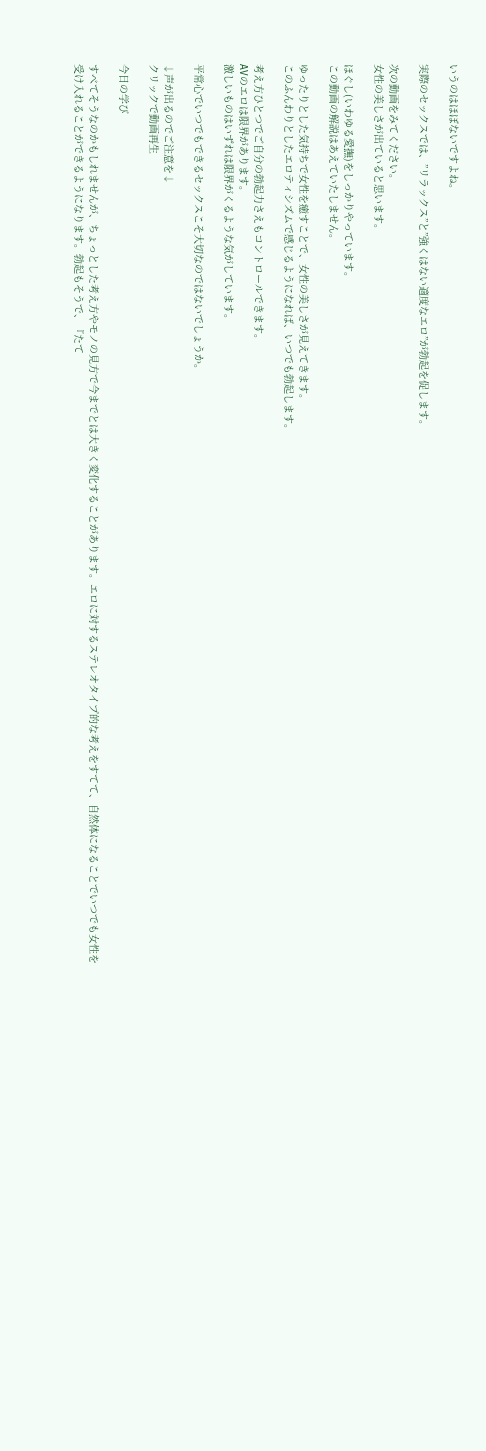いうのはほぼないですよね。

実際のセックスでは、”リラックス”と”強くはない適度なエロ”が勃起を促します。

次の動画をみてください。
女性の美しさが出ていると思います。

ほぐし(いわゆる愛撫)をしっかりやっています。
この動画の解説はあえていたしません。

ゆったりとした気持ちで女性を癒すことで、女性の美しさが見えてきます。
このふんわりとしたエロティシズムで感じるようになれば、いつでも勃起します。

考え方ひとつでご自分の勃起力さえもコントロールできます。
AVのエロは限界があります。
激しいものはいずれは限界がくるような気がしています。

平常心でいつでもできるセックスこそ大切なのではないでしょうか。

↓声が出るのでご注意を↓
クリックで動画再生

今日の学び

すべてそうなのかもしれませんが、ちょっとした考え方やモノの見方で今までとは大きく変化することがあります。エロに対するステレオタイプ的な考えをすてて、自然体になることでいつでも女性を受け入れることができるようになります。勃起もそうで、『たて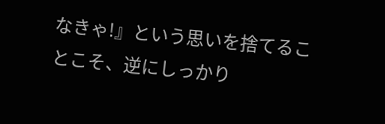なきゃ!』という思いを捨てることこそ、逆にしっかり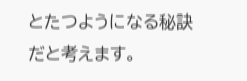とたつようになる秘訣だと考えます。